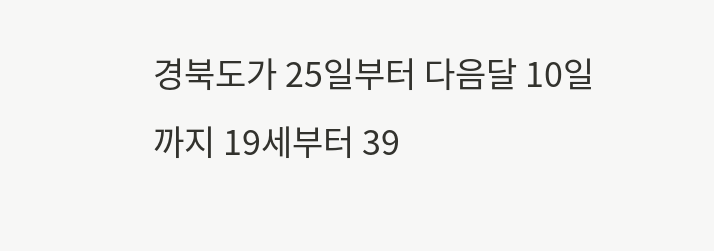경북도가 25일부터 다음달 10일까지 19세부터 39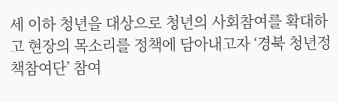세 이하 청년을 대상으로 청년의 사회참여를 확대하고 현장의 목소리를 정책에 담아내고자 ‘경북 청년정책참여단’ 참여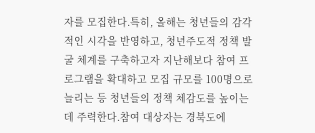자를 모집한다.특히, 올해는 청년들의 감각적인 시각을 반영하고, 청년주도적 정책 발굴 체계를 구축하고자 지난해보다 참여 프로그램을 확대하고 모집 규모를 100명으로 늘리는 등 청년들의 정책 체감도를 높이는 데 주력한다.참여 대상자는 경북도에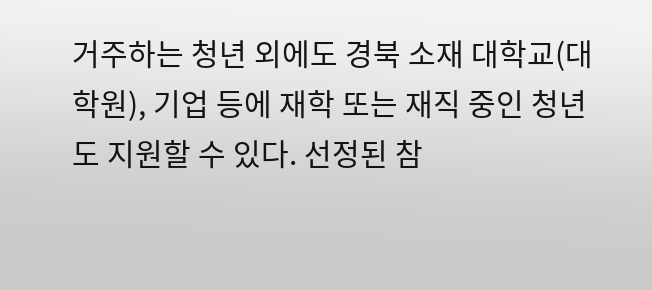거주하는 청년 외에도 경북 소재 대학교(대학원), 기업 등에 재학 또는 재직 중인 청년도 지원할 수 있다. 선정된 참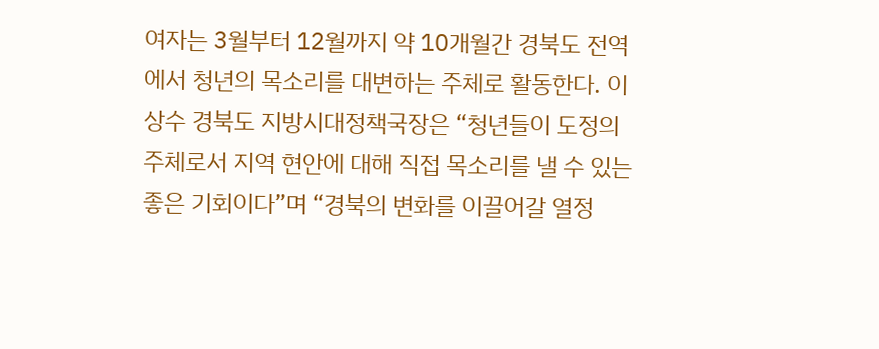여자는 3월부터 12월까지 약 10개월간 경북도 전역에서 청년의 목소리를 대변하는 주체로 활동한다. 이상수 경북도 지방시대정책국장은 “청년들이 도정의 주체로서 지역 현안에 대해 직접 목소리를 낼 수 있는 좋은 기회이다”며 “경북의 변화를 이끌어갈 열정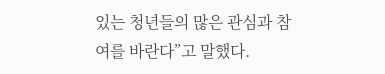있는 청년들의 많은 관심과 참여를 바란다”고 말했다.